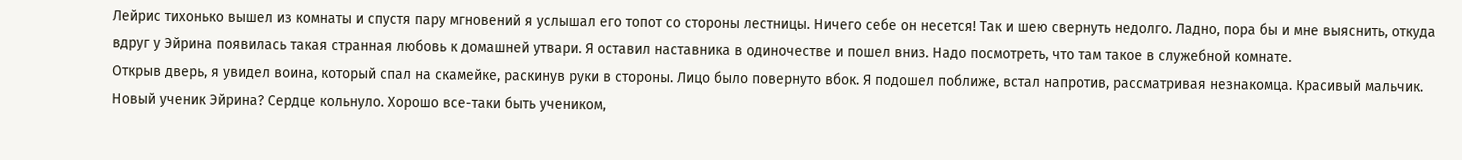Лейрис тихонько вышел из комнаты и спустя пару мгновений я услышал его топот со стороны лестницы. Ничего себе он несется! Так и шею свернуть недолго. Ладно, пора бы и мне выяснить, откуда вдруг у Эйрина появилась такая странная любовь к домашней утвари. Я оставил наставника в одиночестве и пошел вниз. Надо посмотреть, что там такое в служебной комнате.
Открыв дверь, я увидел воина, который спал на скамейке, раскинув руки в стороны. Лицо было повернуто вбок. Я подошел поближе, встал напротив, рассматривая незнакомца. Красивый мальчик. Новый ученик Эйрина? Сердце кольнуло. Хорошо все-таки быть учеником,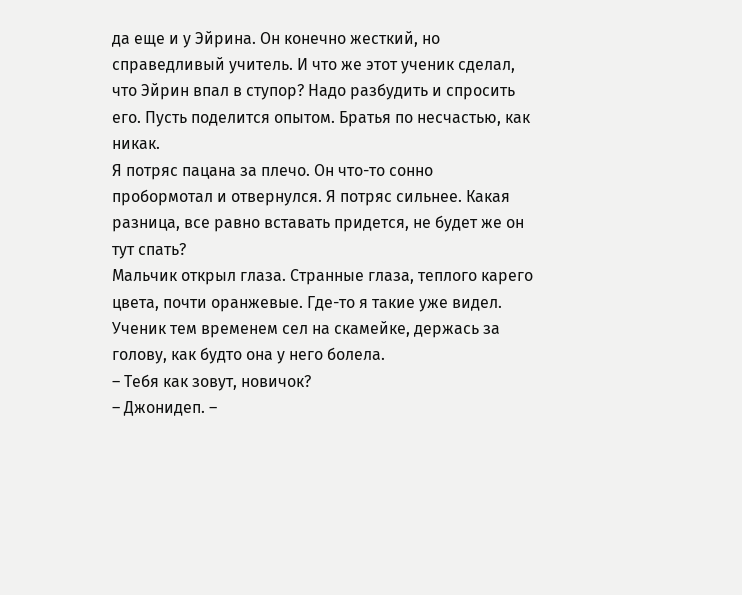да еще и у Эйрина. Он конечно жесткий, но справедливый учитель. И что же этот ученик сделал, что Эйрин впал в ступор? Надо разбудить и спросить его. Пусть поделится опытом. Братья по несчастью, как никак.
Я потряс пацана за плечо. Он что-то сонно пробормотал и отвернулся. Я потряс сильнее. Какая разница, все равно вставать придется, не будет же он тут спать?
Мальчик открыл глаза. Странные глаза, теплого карего цвета, почти оранжевые. Где-то я такие уже видел. Ученик тем временем сел на скамейке, держась за голову, как будто она у него болела.
– Тебя как зовут, новичок?
– Джонидеп. –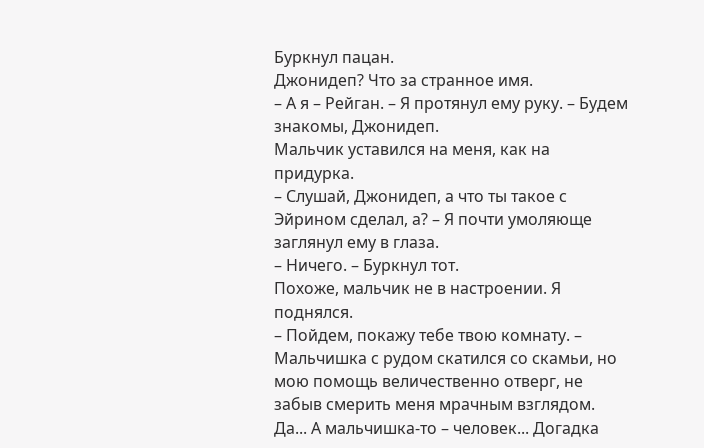Буркнул пацан.
Джонидеп? Что за странное имя.
– А я – Рейган. – Я протянул ему руку. – Будем знакомы, Джонидеп.
Мальчик уставился на меня, как на придурка.
– Слушай, Джонидеп, а что ты такое с Эйрином сделал, а? – Я почти умоляюще заглянул ему в глаза.
– Ничего. – Буркнул тот.
Похоже, мальчик не в настроении. Я поднялся.
– Пойдем, покажу тебе твою комнату. – Мальчишка с рудом скатился со скамьи, но мою помощь величественно отверг, не забыв смерить меня мрачным взглядом.
Да... А мальчишка-то – человек... Догадка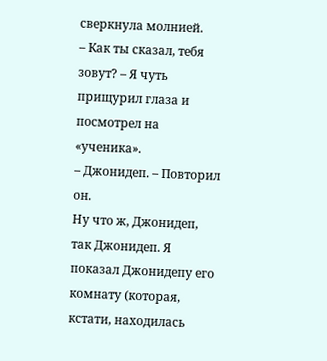сверкнула молнией.
– Как ты сказал, тебя зовут? – Я чуть прищурил глаза и посмотрел на «ученика».
– Джонидеп. – Повторил он.
Ну что ж, Джонидеп, так Джонидеп. Я показал Джонидепу его комнату (которая, кстати, находилась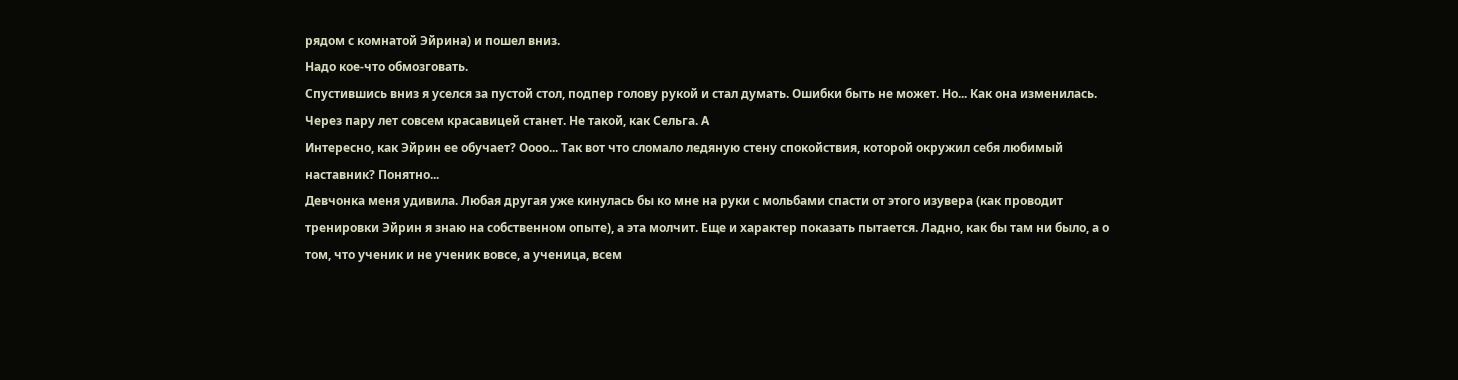рядом с комнатой Эйрина) и пошел вниз.
Надо кое-что обмозговать.
Спустившись вниз я уселся за пустой стол, подпер голову рукой и стал думать. Ошибки быть не может. Но... Как она изменилась. Через пару лет совсем красавицей станет. Не такой, как Сельга. А
Интересно, как Эйрин ее обучает? Оооо... Так вот что сломало ледяную стену спокойствия, которой окружил себя любимый наставник? Понятно...
Девчонка меня удивила. Любая другая уже кинулась бы ко мне на руки с мольбами спасти от этого изувера (как проводит тренировки Эйрин я знаю на собственном опыте), а эта молчит. Еще и характер показать пытается. Ладно, как бы там ни было, а о том, что ученик и не ученик вовсе, а ученица, всем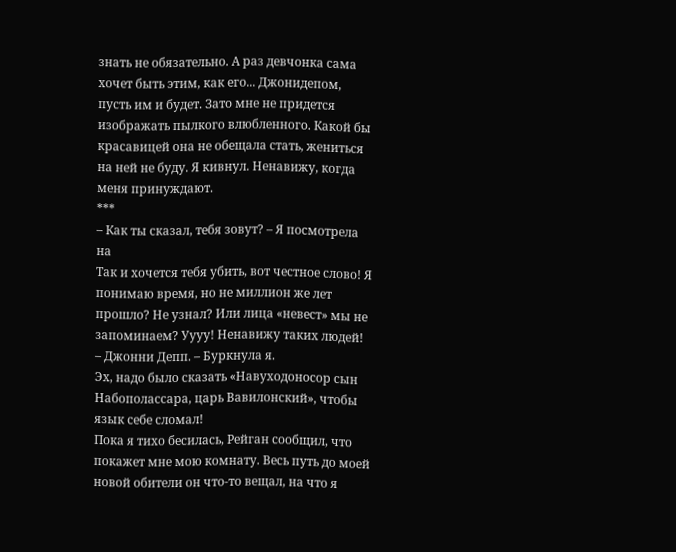знать не обязательно. А раз девчонка сама хочет быть этим, как его... Джонидепом, пусть им и будет. Зато мне не придется изображать пылкого влюбленного. Какой бы красавицей она не обещала стать, жениться на ней не буду. Я кивнул. Ненавижу, когда меня принуждают.
***
– Как ты сказал, тебя зовут? – Я посмотрела на
Так и хочется тебя убить, вот честное слово! Я понимаю время, но не миллион же лет прошло? Не узнал? Или лица «невест» мы не запоминаем? Уууу! Ненавижу таких людей!
– Джонни Депп. – Буркнула я.
Эх, надо было сказать «Навуходоносор сын Набополассара, царь Вавилонский», чтобы язык себе сломал!
Пока я тихо бесилась, Рейган сообщил, что покажет мне мою комнату. Весь путь до моей новой обители он что-то вещал, на что я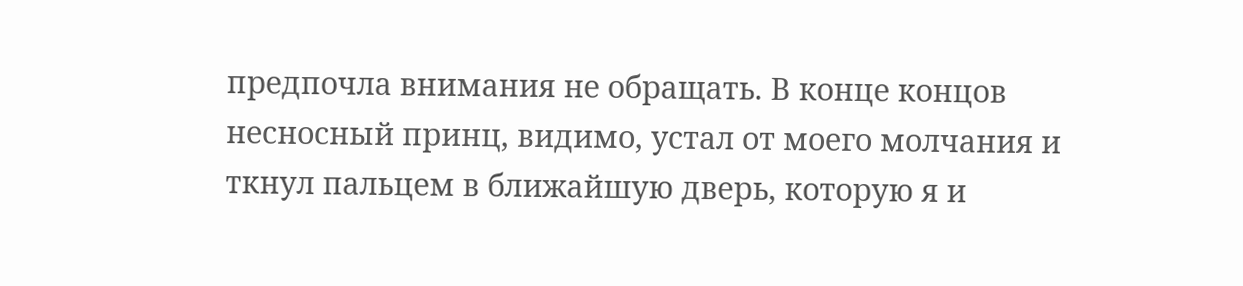предпочла внимания не обращать. В конце концов несносный принц, видимо, устал от моего молчания и ткнул пальцем в ближайшую дверь, которую я и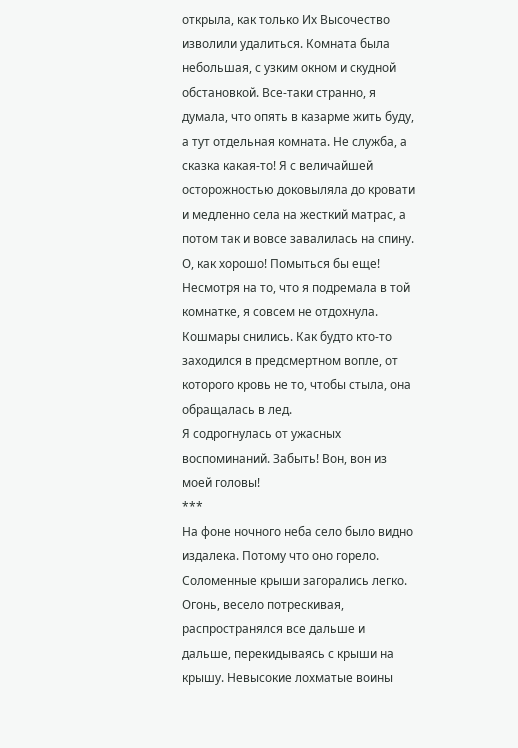открыла, как только Их Высочество изволили удалиться. Комната была небольшая, с узким окном и скудной обстановкой. Все-таки странно, я думала, что опять в казарме жить буду, а тут отдельная комната. Не служба, а сказка какая-то! Я с величайшей осторожностью доковыляла до кровати и медленно села на жесткий матрас, а потом так и вовсе завалилась на спину.
О, как хорошо! Помыться бы еще!
Несмотря на то, что я подремала в той комнатке, я совсем не отдохнула. Кошмары снились. Как будто кто-то заходился в предсмертном вопле, от которого кровь не то, чтобы стыла, она обращалась в лед.
Я содрогнулась от ужасных воспоминаний. Забыть! Вон, вон из моей головы!
***
На фоне ночного неба село было видно издалека. Потому что оно горело. Соломенные крыши загорались легко. Огонь, весело потрескивая, распространялся все дальше и дальше, перекидываясь с крыши на крышу. Невысокие лохматые воины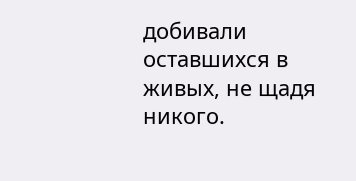добивали оставшихся в живых, не щадя никого.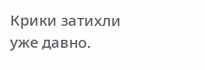Крики затихли уже давно.